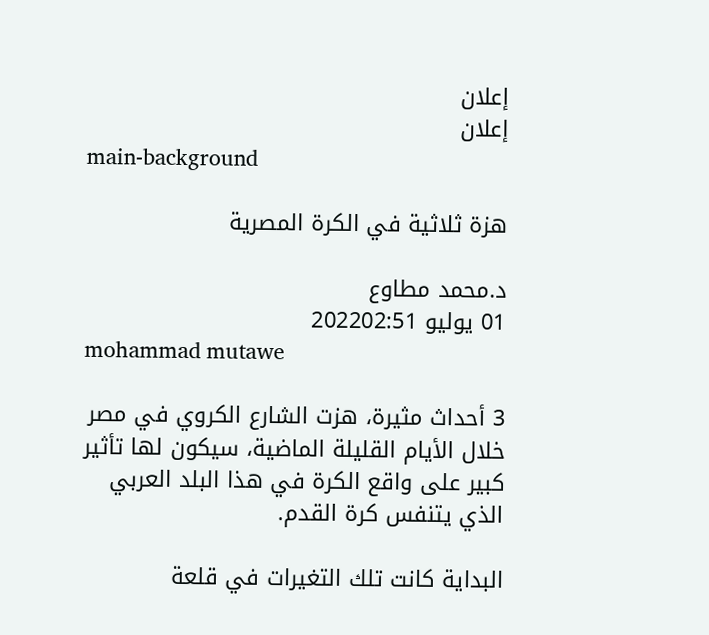إعلان
إعلان
main-background

هزة ثلاثية في الكرة المصرية

د.محمد مطاوع
01 يوليو 202202:51
mohammad mutawe

3 أحداث مثيرة، هزت الشارع الكروي في مصر خلال الأيام القليلة الماضية، سيكون لها تأثير كبير على واقع الكرة في هذا البلد العربي الذي يتنفس كرة القدم.

البداية كانت تلك التغيرات في قلعة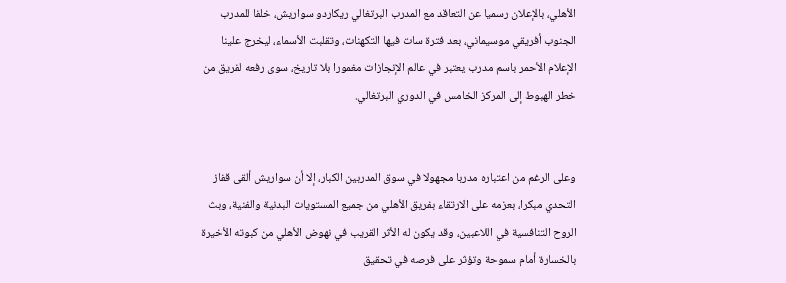الأهلي، بالإعلان رسميا عن التعاقد مع المدرب البرتغالي ريكاردو سواريش، خلفا للمدرب الجنوب أفريقي موسيماني، بعد فترة سات فيها التكهنات، وتقلبت الأسماء، ليخرج علينا الإعلام الأحمر باسم مدرب يعتبر في عالم الإنجازات مغمورا بلا تاريخ، سوى رفعه لفريق من خطر الهبوط إلى المركز الخامس في الدوري البرتغالي.


وعلى الرغم من اعتباره مدربا مجهولا في سوق المدربين الكبار، إلا أن سواريش ألقى قفاز التحدي مبكرا، بعزمه على الارتقاء بفريق الأهلي من جميع المستويات البدنية والفنية، وبث الروح التنافسية في اللاعبين، وقد يكون له الأثر القريب في نهوض الأهلي من كبوته الأخيرة بالخسارة أمام سموحة وتؤثر على فرصه في تحقيق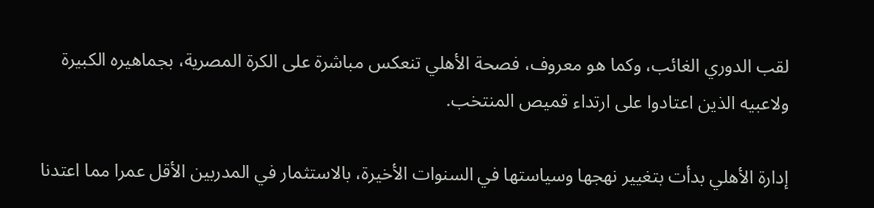لقب الدوري الغائب، وكما هو معروف، فصحة الأهلي تنعكس مباشرة على الكرة المصرية، بجماهيره الكبيرة ولاعبيه الذين اعتادوا على ارتداء قميص المنتخب.

إدارة الأهلي بدأت بتغيير نهجها وسياستها في السنوات الأخيرة، بالاستثمار في المدربين الأقل عمرا مما اعتدنا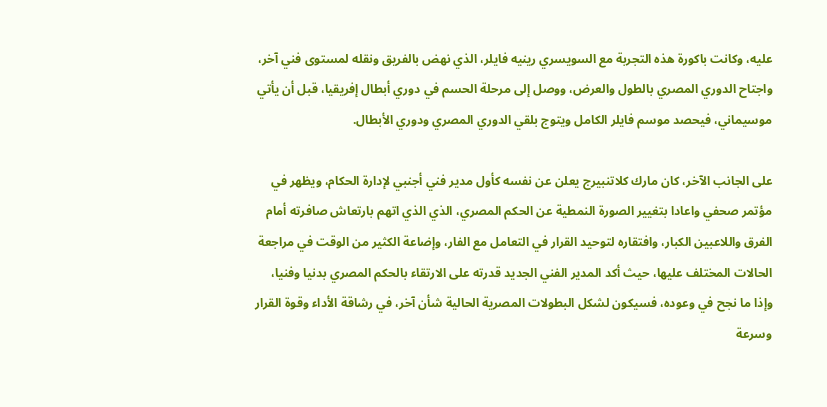عليه، وكانت باكورة هذه التجربة مع السويسري رينيه فايلر، الذي نهض بالفريق ونقله لمستوى فني آخر، واجتاح الدوري المصري بالطول والعرض، ووصل إلى مرحلة الحسم في دوري أبطال إفريقيا، قبل أن يأتي موسيماني، فيحصد موسم فايلر الكامل ويتوج بلقي الدوري المصري ودوري الأبطال.

على الجانب الآخر، كان مارك كلاتنبيرج يعلن عن نفسه كأول مدير فني أجنبي لإدارة الحكام، ويظهر في مؤتمر صحفي واعادا بتغيير الصورة النمطية عن الحكم المصري، الذي الذي اتهم بارتعاش صافرته أمام الفرق واللاعبين الكبار، وافتقاره لتوحيد القرار في التعامل مع الفار، وإضاعة الكثير من الوقت في مراجعة الحالات المختلف عليها، حيث أكد المدير الفني الجديد قدرته على الارتقاء بالحكم المصري بدنيا وفنيا، وإذا ما نجح في وعوده، فسيكون لشكل البطولات المصرية الحالية شأن آخر، في رشاقة الأداء وقوة القرار وسرعة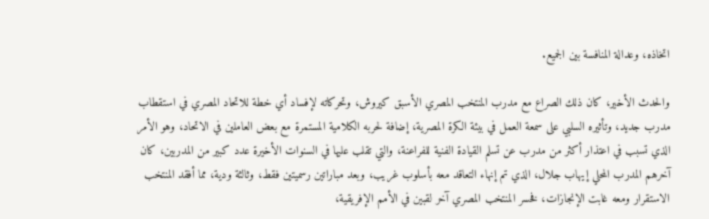اتخاذه، وعدالة المنافسة بين الجميع.

والحدث الأخير، كان ذلك الصراع مع مدرب المنتخب المصري الأسبق كيروش، وتحركاته لإفساد أي خطة للاتحاد المصري في استقطاب مدرب جديد، وتأثيره السلبي على سمعة العمل في بيئة الكرة المصرية، إضافة لحربه الكلامية المستمرة مع بعض العاملين في الاتحاد، وهو الأمر الذي تسبب في اعتذار أكثر من مدرب عن تسلم القيادة الفنية للفراعنة، والتي تقلب عليها في السنوات الأخيرة عدد كبير من المدربين، كان آخرهم المدرب المحلي إيهاب جلال، الذي تم إنهاء التعاقد معه بأسلوب غريب، وبعد مباراتين رسميتين فقط، وثالثة ودية، مما أفقد المنتخب الاستقرار ومعه غابت الإنجازات، فخسر المنتخب المصري آخر لقبين في الأمم الإفريقية،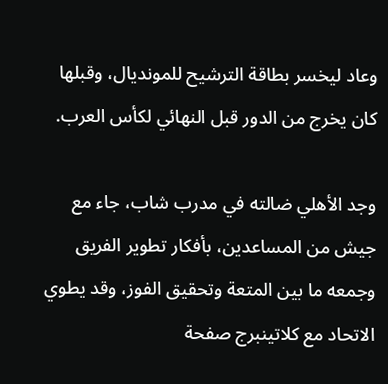وعاد ليخسر بطاقة الترشيح للمونديال، وقبلها كان يخرج من الدور قبل النهائي لكأس العرب.

وجد الأهلي ضالته في مدرب شاب، جاء مع جيش من المساعدين، بأفكار تطوير الفريق وجمعه ما بين المتعة وتحقيق الفوز، وقد يطوي الاتحاد مع كلاتينبرج صفحة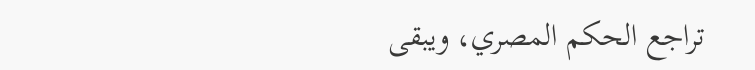تراجع الحكم المصري، ويبقى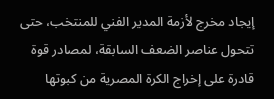إيجاد مخرج لأزمة المدير الفني للمنتخب، حتى تتحول عناصر الضعف السابقة، لمصادر قوة قادرة على إخراج الكرة المصرية من كبوتها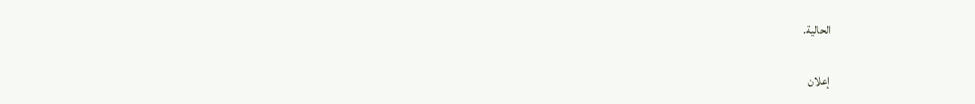الحالية.

إعلان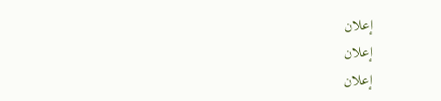إعلان
إعلان
إعلان